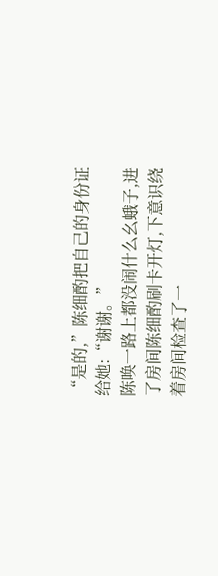“是的,”陈细酌把自己的身份证给她:“谢谢。”
陈唤一路上都没闹什么幺蛾子,进了房间陈细酌刷卡开灯,下意识绕着房间检查了一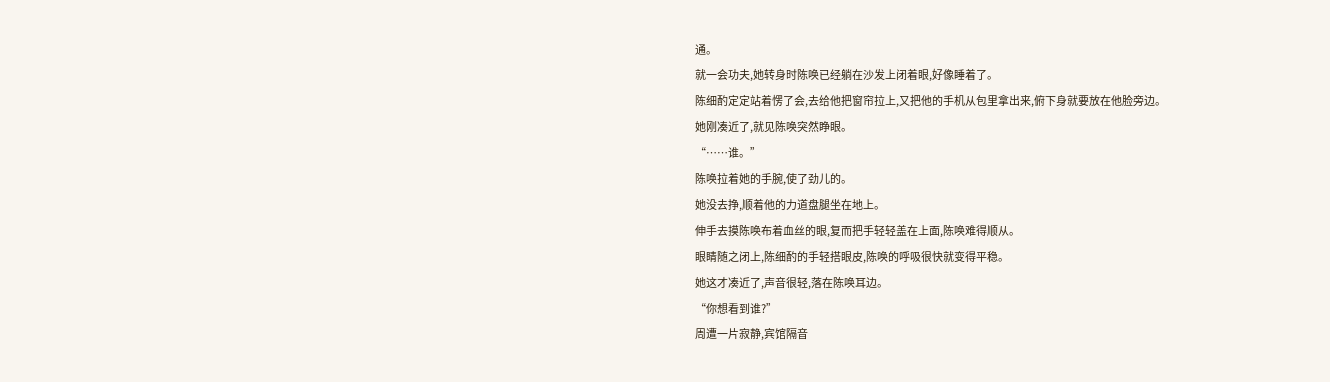通。
就一会功夫,她转身时陈唤已经躺在沙发上闭着眼,好像睡着了。
陈细酌定定站着愣了会,去给他把窗帘拉上,又把他的手机从包里拿出来,俯下身就要放在他脸旁边。
她刚凑近了,就见陈唤突然睁眼。
“……谁。”
陈唤拉着她的手腕,使了劲儿的。
她没去挣,顺着他的力道盘腿坐在地上。
伸手去摸陈唤布着血丝的眼,复而把手轻轻盖在上面,陈唤难得顺从。
眼睛随之闭上,陈细酌的手轻搭眼皮,陈唤的呼吸很快就变得平稳。
她这才凑近了,声音很轻,落在陈唤耳边。
“你想看到谁?”
周遭一片寂静,宾馆隔音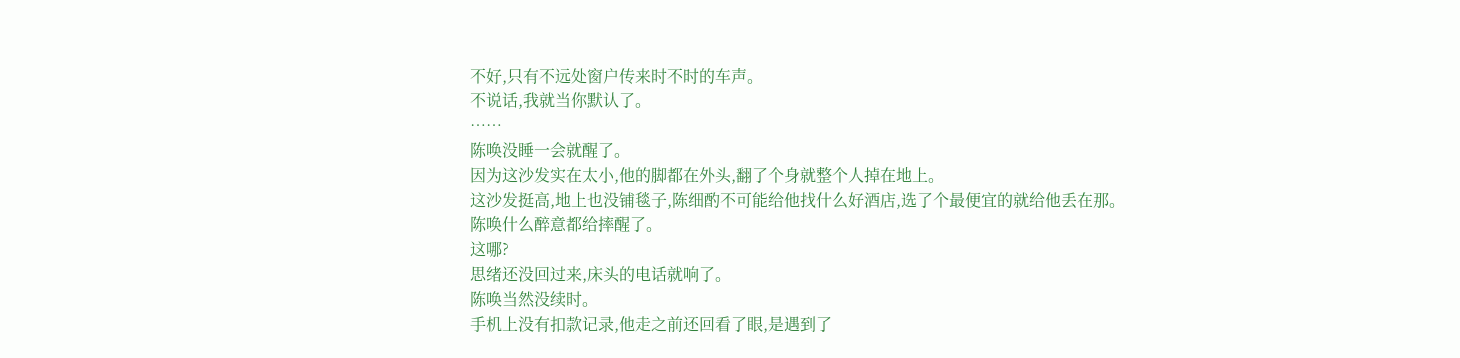不好,只有不远处窗户传来时不时的车声。
不说话,我就当你默认了。
……
陈唤没睡一会就醒了。
因为这沙发实在太小,他的脚都在外头,翻了个身就整个人掉在地上。
这沙发挺高,地上也没铺毯子,陈细酌不可能给他找什么好酒店,选了个最便宜的就给他丢在那。
陈唤什么醉意都给摔醒了。
这哪?
思绪还没回过来,床头的电话就响了。
陈唤当然没续时。
手机上没有扣款记录,他走之前还回看了眼,是遇到了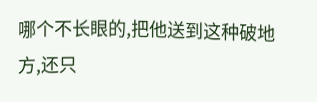哪个不长眼的,把他送到这种破地方,还只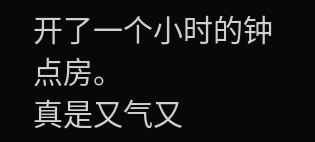开了一个小时的钟点房。
真是又气又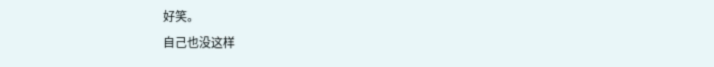好笑。
自己也没这样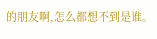的朋友啊,怎么都想不到是谁。